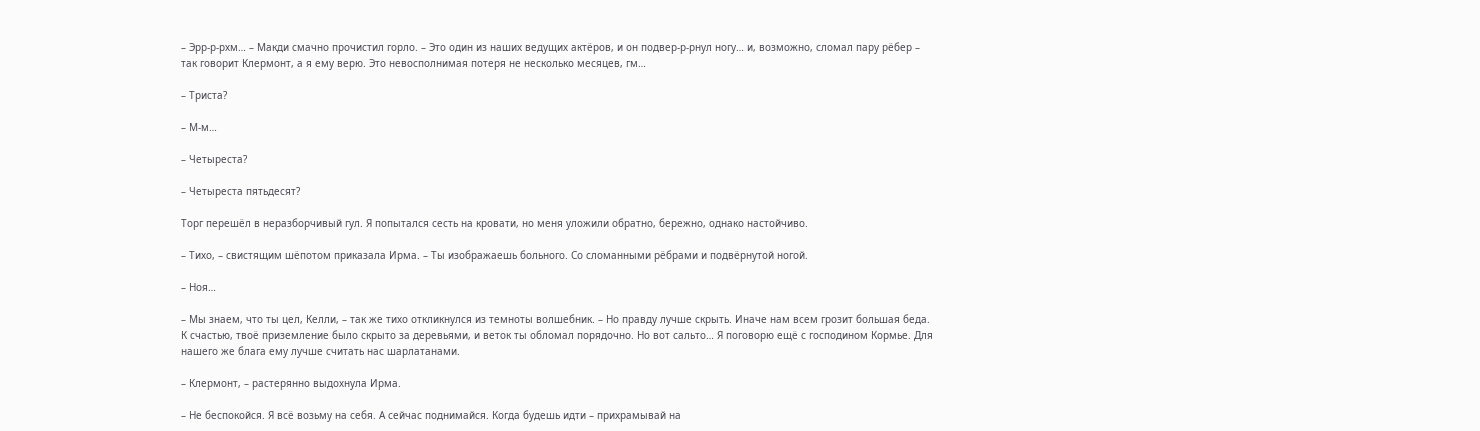– Эрр-р-рхм… – Макди смачно прочистил горло. – Это один из наших ведущих актёров, и он подвер-р-рнул ногу… и, возможно, сломал пару рёбер – так говорит Клермонт, а я ему верю. Это невосполнимая потеря не несколько месяцев, гм…

– Триста?

– М-м…

– Четыреста?

– Четыреста пятьдесят?

Торг перешёл в неразборчивый гул. Я попытался сесть на кровати, но меня уложили обратно, бережно, однако настойчиво.

– Тихо, – свистящим шёпотом приказала Ирма. – Ты изображаешь больного. Со сломанными рёбрами и подвёрнутой ногой.

– Ноя…

– Мы знаем, что ты цел, Келли, – так же тихо откликнулся из темноты волшебник. – Но правду лучше скрыть. Иначе нам всем грозит большая беда. К счастью, твоё приземление было скрыто за деревьями, и веток ты обломал порядочно. Но вот сальто… Я поговорю ещё с господином Кормье. Для нашего же блага ему лучше считать нас шарлатанами.

– Клермонт, – растерянно выдохнула Ирма.

– Не беспокойся. Я всё возьму на себя. А сейчас поднимайся. Когда будешь идти – прихрамывай на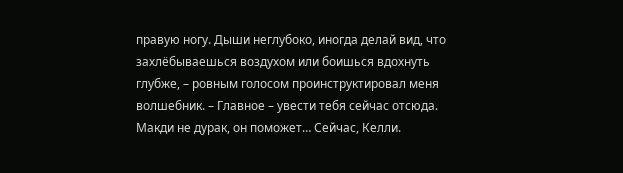правую ногу. Дыши неглубоко, иногда делай вид, что захлёбываешься воздухом или боишься вдохнуть глубже, – ровным голосом проинструктировал меня волшебник. – Главное – увести тебя сейчас отсюда. Макди не дурак, он поможет… Сейчас, Келли.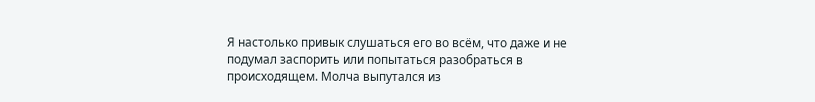Я настолько привык слушаться его во всём, что даже и не подумал заспорить или попытаться разобраться в происходящем. Молча выпутался из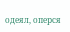одеял, оперся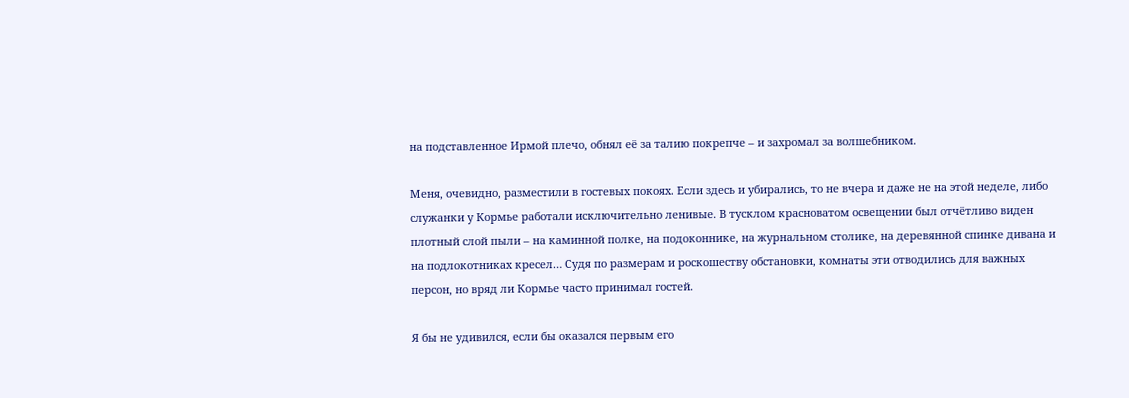на подставленное Ирмой плечо, обнял её за талию покрепче – и захромал за волшебником.

Меня, очевидно, разместили в гостевых покоях. Если здесь и убирались, то не вчера и даже не на этой неделе, либо служанки у Кормье работали исключительно ленивые. В тусклом красноватом освещении был отчётливо виден плотный слой пыли – на каминной полке, на подоконнике, на журнальном столике, на деревянной спинке дивана и на подлокотниках кресел… Судя по размерам и роскошеству обстановки, комнаты эти отводились для важных персон, но вряд ли Кормье часто принимал гостей.

Я бы не удивился, если бы оказался первым его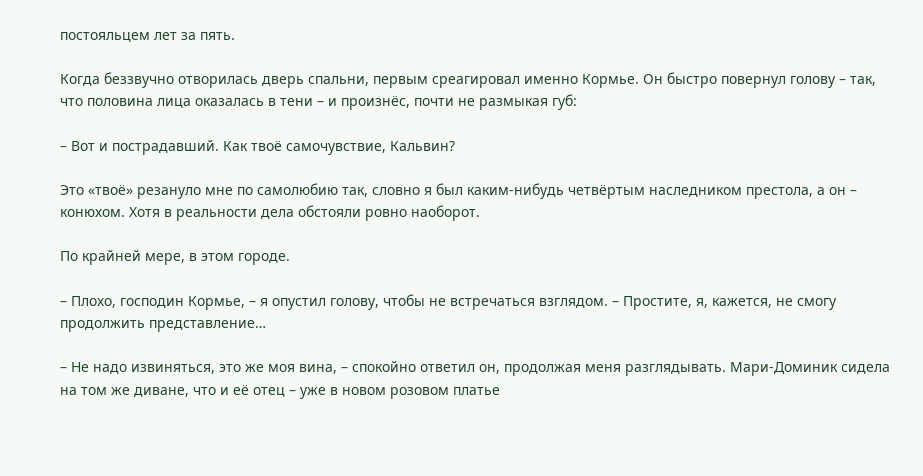постояльцем лет за пять.

Когда беззвучно отворилась дверь спальни, первым среагировал именно Кормье. Он быстро повернул голову – так, что половина лица оказалась в тени – и произнёс, почти не размыкая губ:

– Вот и пострадавший. Как твоё самочувствие, Кальвин?

Это «твоё» резануло мне по самолюбию так, словно я был каким-нибудь четвёртым наследником престола, а он – конюхом. Хотя в реальности дела обстояли ровно наоборот.

По крайней мере, в этом городе.

– Плохо, господин Кормье, – я опустил голову, чтобы не встречаться взглядом. – Простите, я, кажется, не смогу продолжить представление…

– Не надо извиняться, это же моя вина, – спокойно ответил он, продолжая меня разглядывать. Мари-Доминик сидела на том же диване, что и её отец – уже в новом розовом платье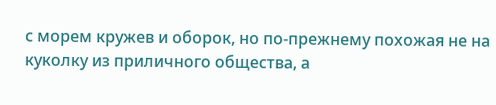с морем кружев и оборок, но по-прежнему похожая не на куколку из приличного общества, а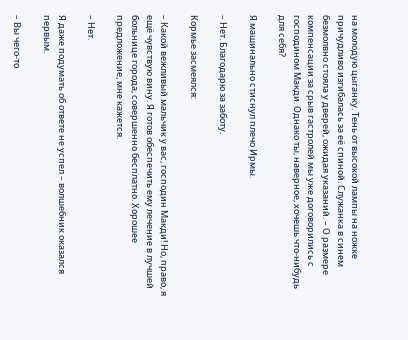на молодую цыганку. Тень от высокой лампы на ножке причудливо изгибалась за её спиной. Служанка в синем безмолвно стояла у дверей, ожидая указаний. – О размере компенсации за срыв гастролей мы уже договорились с господином Макди. Однако ты, наверное, хочешь что-нибудь для себя?

Я машинально стиснул плечо Ирмы.

– Нет. Благодарю за заботу.

Кормье засмеялся:

– Какой вежливый мальчик у вас, господин Макди! Но, право, я ещё чувствую вину. Я готов обеспечить ему лечение в лучшей больнице города, совершенно бесплатно. Хорошее предложение, мне кажется.

– Нет.

Я даже подумать об ответе не успел – волшебник оказался первым.

– Вы чего-то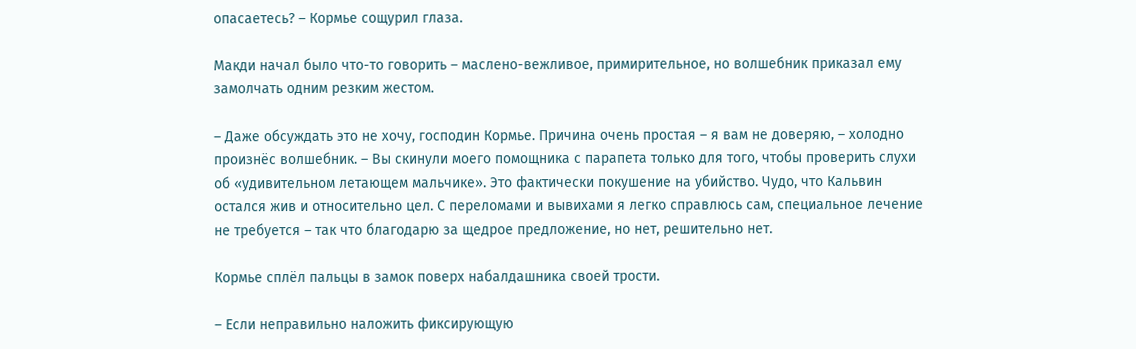опасаетесь? – Кормье сощурил глаза.

Макди начал было что-то говорить – маслено-вежливое, примирительное, но волшебник приказал ему замолчать одним резким жестом.

– Даже обсуждать это не хочу, господин Кормье. Причина очень простая – я вам не доверяю, – холодно произнёс волшебник. – Вы скинули моего помощника с парапета только для того, чтобы проверить слухи об «удивительном летающем мальчике». Это фактически покушение на убийство. Чудо, что Кальвин остался жив и относительно цел. С переломами и вывихами я легко справлюсь сам, специальное лечение не требуется – так что благодарю за щедрое предложение, но нет, решительно нет.

Кормье сплёл пальцы в замок поверх набалдашника своей трости.

– Если неправильно наложить фиксирующую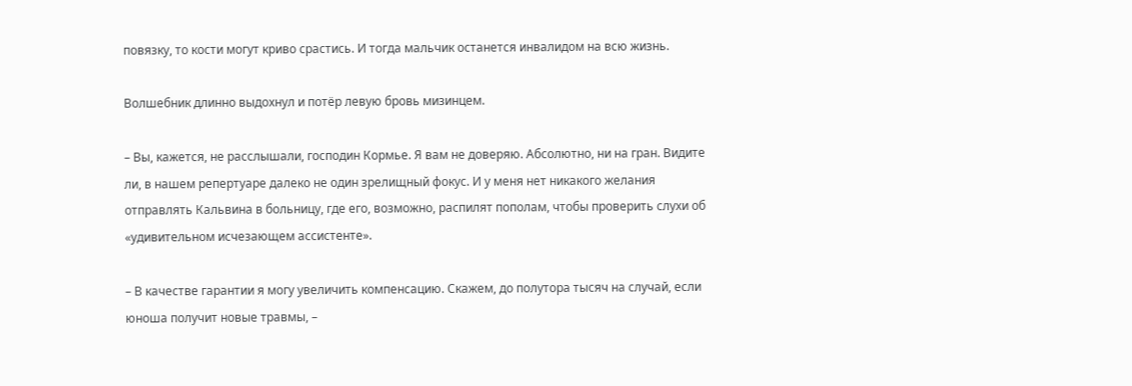повязку, то кости могут криво срастись. И тогда мальчик останется инвалидом на всю жизнь.

Волшебник длинно выдохнул и потёр левую бровь мизинцем.

– Вы, кажется, не расслышали, господин Кормье. Я вам не доверяю. Абсолютно, ни на гран. Видите ли, в нашем репертуаре далеко не один зрелищный фокус. И у меня нет никакого желания отправлять Кальвина в больницу, где его, возможно, распилят пополам, чтобы проверить слухи об «удивительном исчезающем ассистенте».

– В качестве гарантии я могу увеличить компенсацию. Скажем, до полутора тысяч на случай, если юноша получит новые травмы, –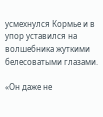усмехнулся Кормье и в упор уставился на волшебника жуткими белесоватыми глазами.

«Он даже не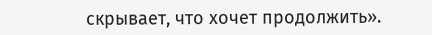скрывает, что хочет продолжить».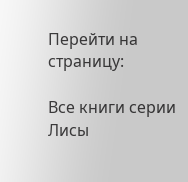Перейти на страницу:

Все книги серии Лисы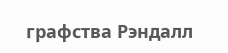графства Рэндалл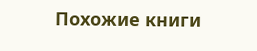Похожие книги